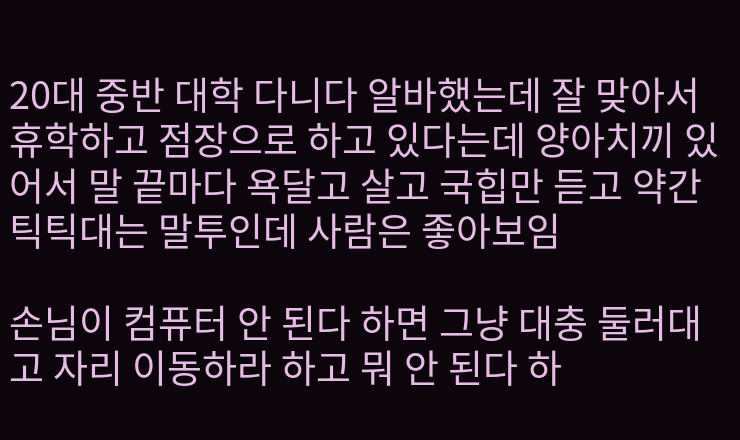20대 중반 대학 다니다 알바했는데 잘 맞아서 휴학하고 점장으로 하고 있다는데 양아치끼 있어서 말 끝마다 욕달고 살고 국힙만 듣고 약간 틱틱대는 말투인데 사람은 좋아보임

손님이 컴퓨터 안 된다 하면 그냥 대충 둘러대고 자리 이동하라 하고 뭐 안 된다 하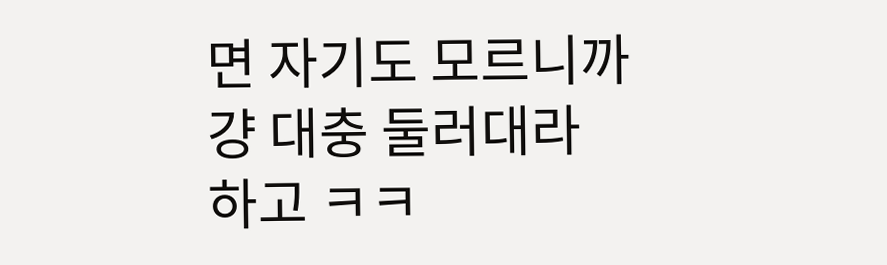면 자기도 모르니까 걍 대충 둘러대라 하고 ㅋㅋ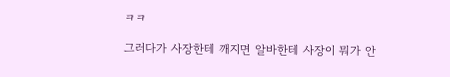ㅋㅋ

그러다가 사장한테 깨지면 알바한테 사장이 뭐가 안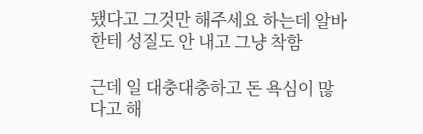됐다고 그것만 해주세요 하는데 알바한테 성질도 안 내고 그냥 착함

근데 일 대충대충하고 돈 욕심이 많다고 해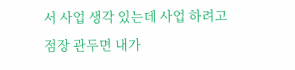서 사업 생각 있는데 사업 하려고 점장 관두면 내가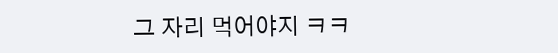그 자리 먹어야지 ㅋㅋ